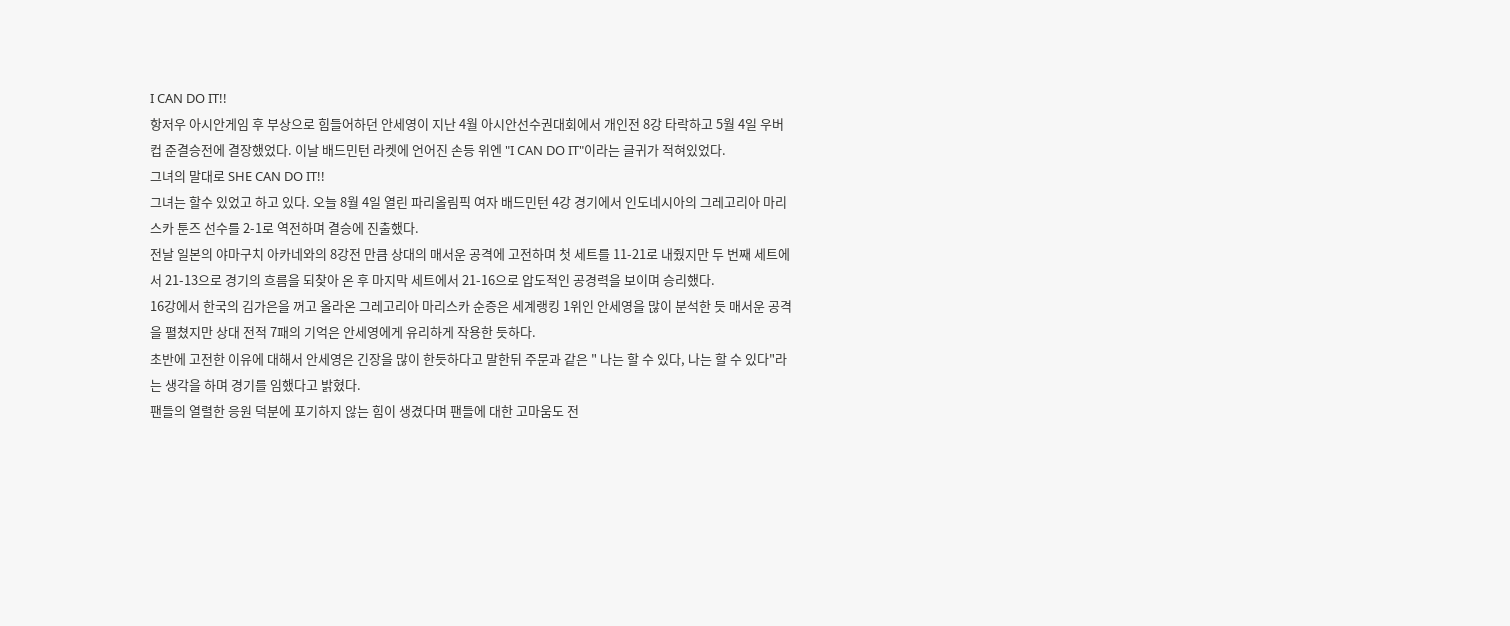I CAN DO IT!!
항저우 아시안게임 후 부상으로 힘들어하던 안세영이 지난 4월 아시안선수권대회에서 개인전 8강 타락하고 5월 4일 우버컵 준결승전에 결장했었다. 이날 배드민턴 라켓에 언어진 손등 위엔 "I CAN DO IT"이라는 글귀가 적혀있었다.
그녀의 말대로 SHE CAN DO IT!!
그녀는 할수 있었고 하고 있다. 오늘 8월 4일 열린 파리올림픽 여자 배드민턴 4강 경기에서 인도네시아의 그레고리아 마리스카 툰즈 선수를 2-1로 역전하며 결승에 진출했다.
전날 일본의 야마구치 아카네와의 8강전 만큼 상대의 매서운 공격에 고전하며 첫 세트를 11-21로 내줬지만 두 번째 세트에서 21-13으로 경기의 흐름을 되찾아 온 후 마지막 세트에서 21-16으로 압도적인 공경력을 보이며 승리했다.
16강에서 한국의 김가은을 꺼고 올라온 그레고리아 마리스카 순증은 세계랭킹 1위인 안세영을 많이 분석한 듯 매서운 공격을 펼쳤지만 상대 전적 7패의 기억은 안세영에게 유리하게 작용한 듯하다.
초반에 고전한 이유에 대해서 안세영은 긴장을 많이 한듯하다고 말한뒤 주문과 같은 " 나는 할 수 있다, 나는 할 수 있다"라는 생각을 하며 경기를 임했다고 밝혔다.
팬들의 열렬한 응원 덕분에 포기하지 않는 힘이 생겼다며 팬들에 대한 고마움도 전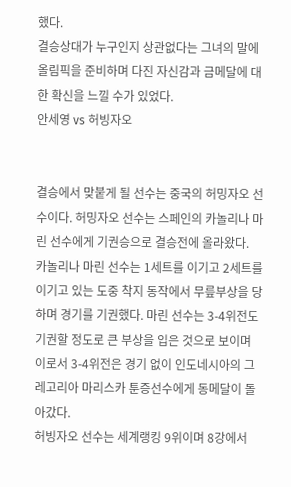했다.
결승상대가 누구인지 상관없다는 그녀의 말에 올림픽을 준비하며 다진 자신감과 금메달에 대한 확신을 느낄 수가 있었다.
안세영 vs 허빙자오


결승에서 맞붙게 될 선수는 중국의 허밍자오 선수이다. 허밍자오 선수는 스페인의 카놀리나 마린 선수에게 기권승으로 결승전에 올라왔다.
카놀리나 마린 선수는 1세트를 이기고 2세트를 이기고 있는 도중 착지 동작에서 무릎부상을 당하며 경기를 기권했다. 마린 선수는 3-4위전도 기권할 정도로 큰 부상을 입은 것으로 보이며 이로서 3-4위전은 경기 없이 인도네시아의 그레고리아 마리스카 툰증선수에게 동메달이 돌아갔다.
허빙자오 선수는 세계랭킹 9위이며 8강에서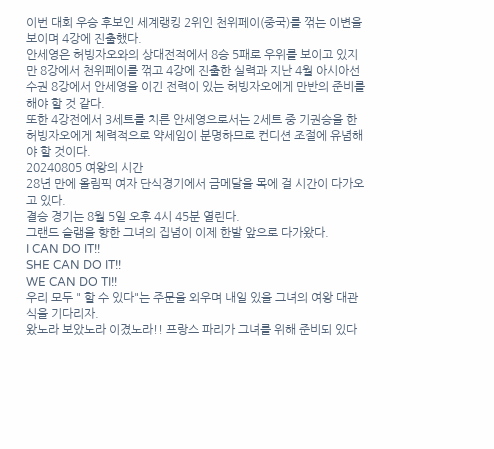이번 대회 우승 후보인 세계랭킹 2위인 천위페이(중국)를 꺾는 이변을 보이며 4강에 진출했다.
안세영은 허빙자오와의 상대전적에서 8승 5패로 우위를 보이고 있지만 8강에서 천위페이를 꺾고 4강에 진출한 실력과 지난 4월 아시아선수권 8강에서 안세영을 이긴 전력이 있는 허빙자오에게 만반의 준비를 해야 할 것 같다.
또한 4강전에서 3세트를 치른 안세영으로서는 2세트 중 기권승을 한 허빙자오에게 체력적으로 약세임이 분명하므로 컨디션 조절에 유념해야 할 것이다.
20240805 여왕의 시간
28년 만에 올림픽 여자 단식경기에서 금메달을 목에 걸 시간이 다가오고 있다.
결승 경기는 8월 5일 오후 4시 45분 열린다.
그랜드 슬램을 향한 그녀의 집념이 이제 한발 앞으로 다가왔다.
I CAN DO IT!!
SHE CAN DO IT!!
WE CAN DO TI!!
우리 모두 " 할 수 있다"는 주문을 외우며 내일 있을 그녀의 여왕 대관식을 기다리자.
왔노라 보았노라 이겼노라!! 프랑스 파리가 그녀를 위해 준비되 있다